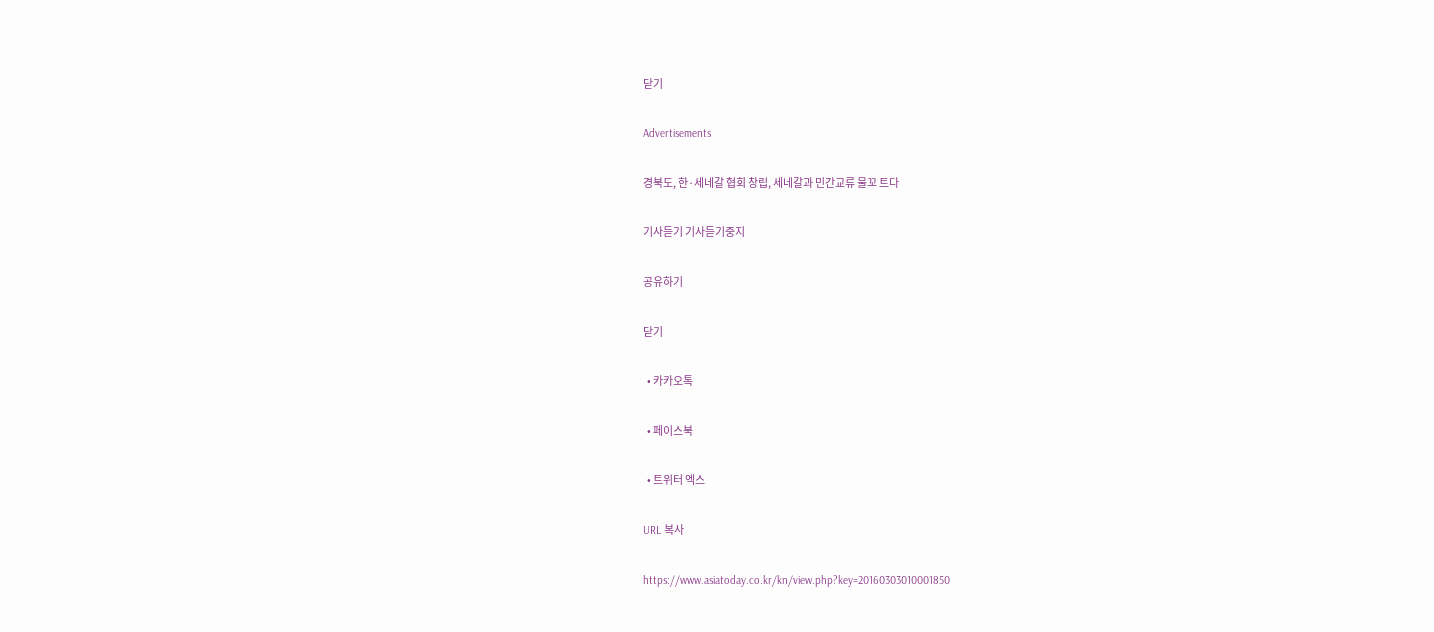닫기

Advertisements

경북도, 한·세네갈 협회 창립, 세네갈과 민간교류 물꼬 트다

기사듣기 기사듣기중지

공유하기

닫기

  • 카카오톡

  • 페이스북

  • 트위터 엑스

URL 복사

https://www.asiatoday.co.kr/kn/view.php?key=20160303010001850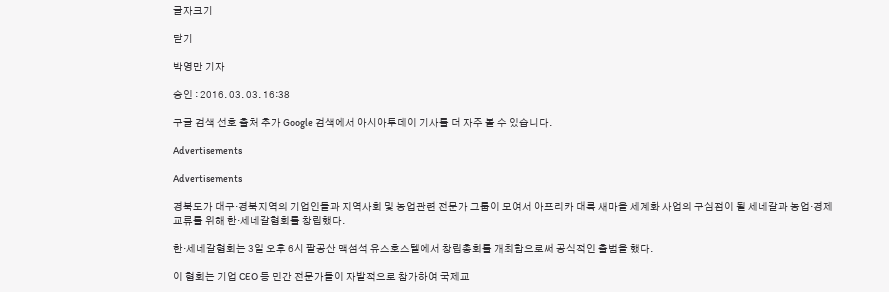글자크기

닫기

박영만 기자

승인 : 2016. 03. 03. 16:38

구글 검색 선호 출처 추가 Google 검색에서 아시아투데이 기사를 더 자주 볼 수 있습니다.

Advertisements

Advertisements

경북도가 대구·경북지역의 기업인들과 지역사회 및 농업관련 전문가 그룹이 모여서 아프리카 대륙 새마을 세계화 사업의 구심점이 될 세네갈과 농업·경제교류를 위해 한·세네갈협회를 창립했다.

한·세네갈협회는 3일 오후 6시 팔공산 맥섬석 유스호스텔에서 창립총회를 개최함으로써 공식적인 출범을 했다.

이 협회는 기업 CEO 등 민간 전문가들이 자발적으로 참가하여 국제교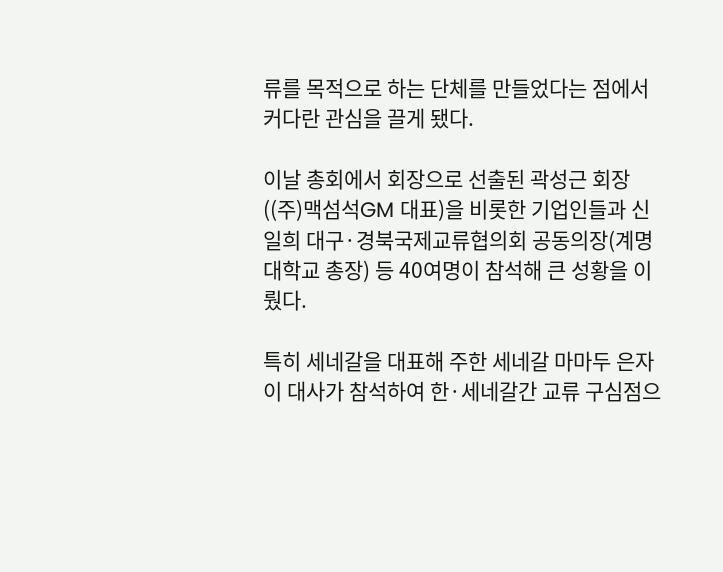류를 목적으로 하는 단체를 만들었다는 점에서 커다란 관심을 끌게 됐다.

이날 총회에서 회장으로 선출된 곽성근 회장((주)맥섬석GM 대표)을 비롯한 기업인들과 신일희 대구·경북국제교류협의회 공동의장(계명대학교 총장) 등 40여명이 참석해 큰 성황을 이뤘다.

특히 세네갈을 대표해 주한 세네갈 마마두 은자이 대사가 참석하여 한·세네갈간 교류 구심점으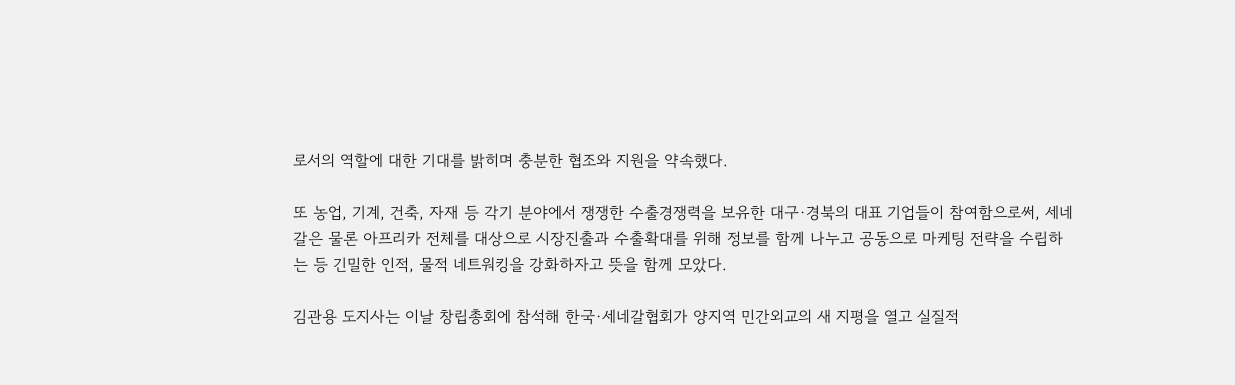로서의 역할에 대한 기대를 밝히며 충분한 협조와 지원을 약속했다.

또 농업, 기계, 건축, 자재 등 각기 분야에서 쟁쟁한 수출경쟁력을 보유한 대구·경북의 대표 기업들이 참여함으로써, 세네갈은 물론 아프리카 전체를 대상으로 시장진출과 수출확대를 위해 정보를 함께 나누고 공동으로 마케팅 전략을 수립하는 등 긴밀한 인적, 물적 네트워킹을 강화하자고 뜻을 함께 모았다.

김관용 도지사는 이날 창립총회에 참석해 한국·세네갈협회가 양지역 민간외교의 새 지평을 열고 실질적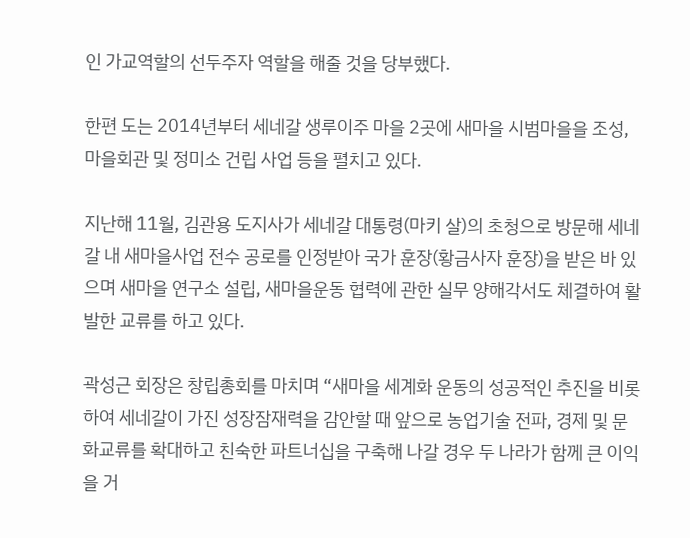인 가교역할의 선두주자 역할을 해줄 것을 당부했다.

한편 도는 2014년부터 세네갈 생루이주 마을 2곳에 새마을 시범마을을 조성, 마을회관 및 정미소 건립 사업 등을 펼치고 있다.

지난해 11월, 김관용 도지사가 세네갈 대통령(마키 살)의 초청으로 방문해 세네갈 내 새마을사업 전수 공로를 인정받아 국가 훈장(황금사자 훈장)을 받은 바 있으며 새마을 연구소 설립, 새마을운동 협력에 관한 실무 양해각서도 체결하여 활발한 교류를 하고 있다.

곽성근 회장은 창립총회를 마치며 “새마을 세계화 운동의 성공적인 추진을 비롯하여 세네갈이 가진 성장잠재력을 감안할 때 앞으로 농업기술 전파, 경제 및 문화교류를 확대하고 친숙한 파트너십을 구축해 나갈 경우 두 나라가 함께 큰 이익을 거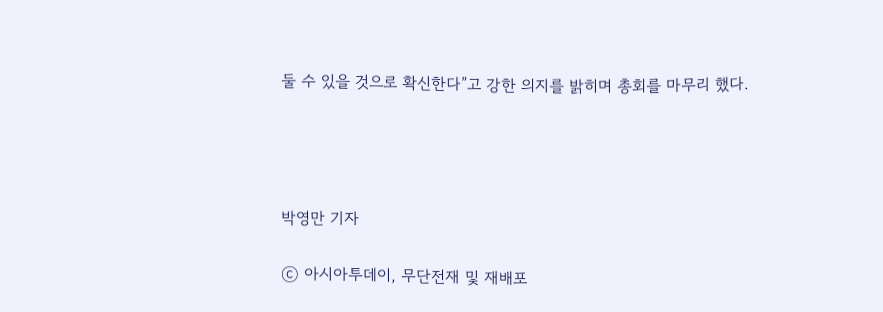둘 수 있을 것으로 확신한다”고 강한 의지를 밝히며 총회를 마무리 했다.




박영만 기자

ⓒ 아시아투데이, 무단전재 및 재배포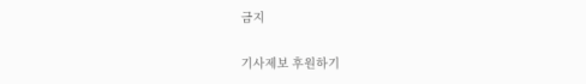금지

기사제보 후원하기